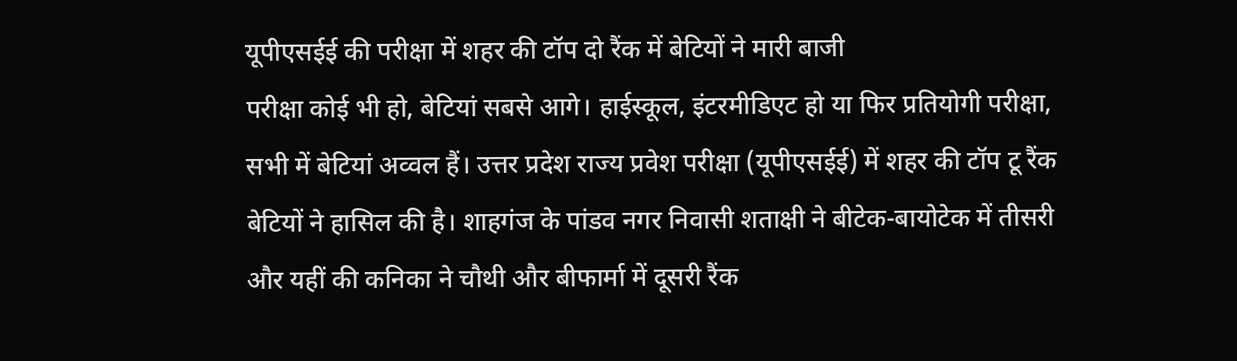यूपीएसईई की परीक्षा में शहर की टॉप दो रैंक में बेटियों ने मारी बाजी
परीक्षा कोई भी हो, बेटियां सबसे आगे। हाईस्कूल, इंटरमीडिएट हो या फिर प्रतियोगी परीक्षा, सभी में बेटियां अव्वल हैं। उत्तर प्रदेश राज्य प्रवेश परीक्षा (यूपीएसईई) में शहर की टॉप टू रैंक बेटियों ने हासिल की है। शाहगंज के पांडव नगर निवासी शताक्षी ने बीटेक-बायोटेक में तीसरी और यहीं की कनिका ने चौथी और बीफार्मा में दूसरी रैंक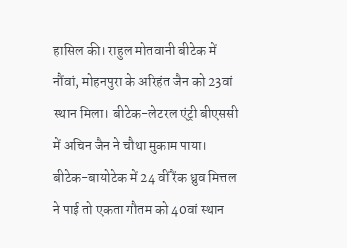हासिल की। राहुल मोतवानी बीटेक में नौंवां, मोहनपुरा के अरिहंत जैन को 23वां स्थान मिला। बीटेक-लेटरल एंट्री बीएससी में अचिन जैन ने चौथा मुकाम पाया। बीटेक-बायोटेक में 24 वीं रैंक ध्रुव मित्तल ने पाई तो एकता गौतम को 40वां स्थान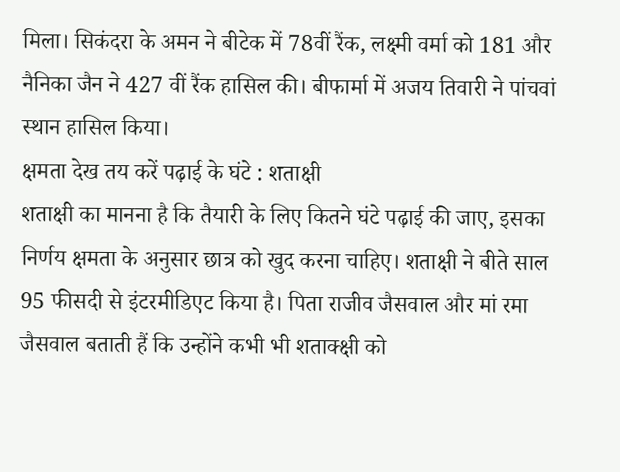मिला। सिकंदरा के अमन ने बीटेक में 78वीं रैंक, लक्ष्मी वर्मा को 181 और नैनिका जैन ने 427 वीं रैंक हासिल की। बीफार्मा में अजय तिवारी ने पांचवां स्थान हासिल किया।
क्षमता देख तय करें पढ़ाई के घंटे : शताक्षी
शताक्षी का मानना है कि तैयारी के लिए कितने घंटे पढ़ाई की जाए, इसका निर्णय क्षमता के अनुसार छात्र को खुद करना चाहिए। शताक्षी ने बीते साल 95 फीसदी से इंटरमीडिएट किया है। पिता राजीव जैसवाल और मां रमा जैसवाल बताती हैं कि उन्होंने कभी भी शताक्क्षी को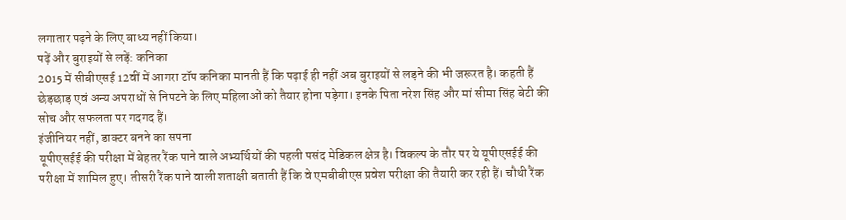लगातार पढ़ने के लिए बाध्य नहीं किया।
पढ़ें और बुराइयों से लड़ें: कनिका
2015 में सीबीएसई 12वीं में आगरा टॉप कनिका मानती हैं कि पढ़ाई ही नहीं अब बुराइयों से लड़ने की भी जरूरत है। कहती हैं छेड़छाड़ एवं अन्य अपराधों से निपटने के लिए महिलाओं को तैयार होना पड़ेगा। इनके पिता नरेश सिंह और मां सीमा सिंह बेटी की सोच और सफलता पर गदगद हैं।
इंजीनियर नहीं, डाक्टर बनने का सपना
यूपीएसईई की परीक्षा में बेहतर रैंक पाने वाले अभ्यर्थियों की पहली पसंद मेडिकल क्षेत्र है। विकल्प के तौर पर ये यूपीएसईई की परीक्षा में शामिल हुए। तीसरी रैंक पाने वाली शताक्षी बताती हैं कि वे एमबीबीएस प्रवेश परीक्षा की तैयारी कर रही हैं। चौथी रैंक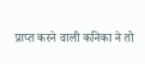प्राप्त करने वाली कनिका ने तो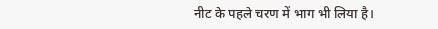नीट के पहले चरण में भाग भी लिया है।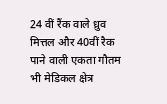24 वीं रैंक वाले ध्रुव मित्तल और 40वीं रैक पाने वाली एकता गौतम भी मेडिकल क्षेत्र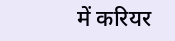में करियर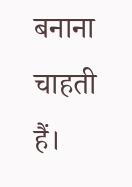बनाना चाहती हैं।